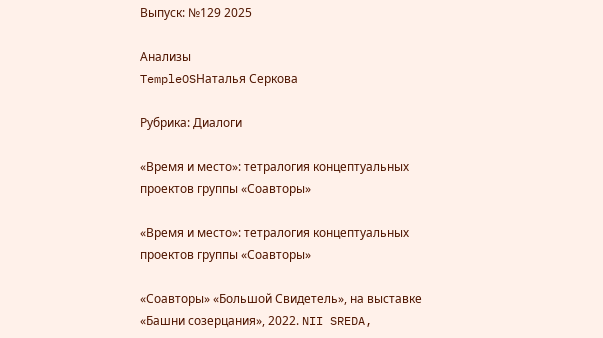Выпуск: №129 2025

Анализы
TempleOSНаталья Серкова

Рубрика: Диалоги

«Время и место»: тетралогия концептуальных проектов группы «Соавторы»

«Время и место»: тетралогия концептуальных проектов группы «Соавторы»

«Соавторы» «Большой Свидетель», на выставке «Башни созерцания», 2022. NII SREDA,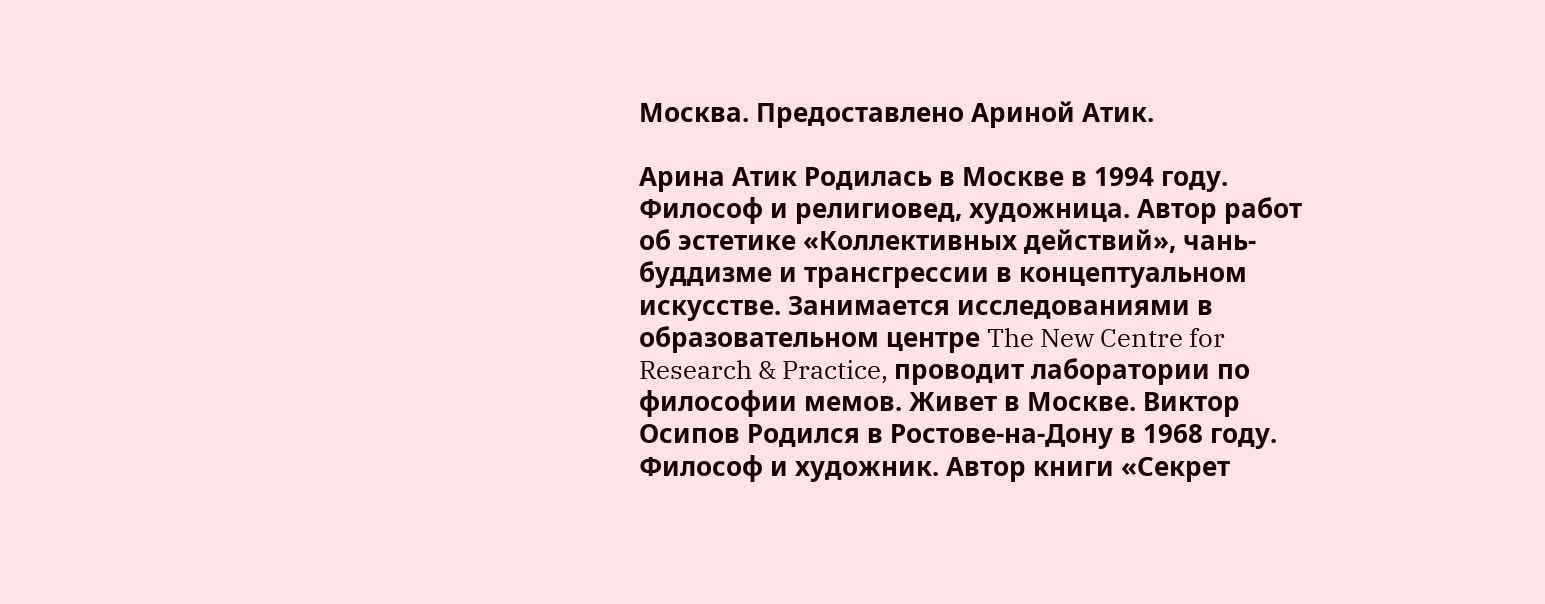Москва. Предоставлено Ариной Атик.

Арина Атик Родилась в Москве в 1994 году. Философ и религиовед, художница. Автор работ об эстетике «Коллективных действий», чань-буддизме и трансгрессии в концептуальном искусстве. Занимается исследованиями в образовательном центре The New Centre for Research & Practice, проводит лаборатории по философии мемов. Живет в Москве. Виктор Осипов Родился в Ростове-на-Дону в 1968 году. Философ и художник. Автор книги «Секрет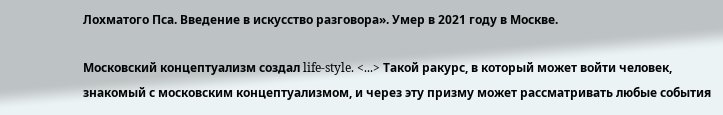Лохматого Пса. Введение в искусство разговора». Умер в 2021 году в Москве.

Московский концептуализм создал life-style. <...> Такой ракурс, в который может войти человек, знакомый с московским концептуализмом, и через эту призму может рассматривать любые события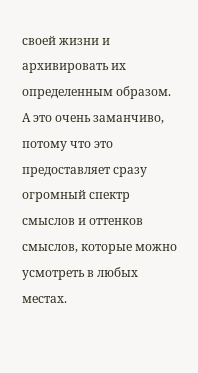своей жизни и архивировать их определенным образом. А это очень заманчиво, потому что это предоставляет сразу огромный спектр смыслов и оттенков смыслов, которые можно усмотреть в любых местах.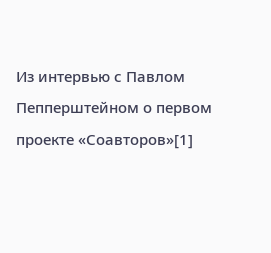Из интервью с Павлом Пепперштейном о первом проекте «Соавторов»[1]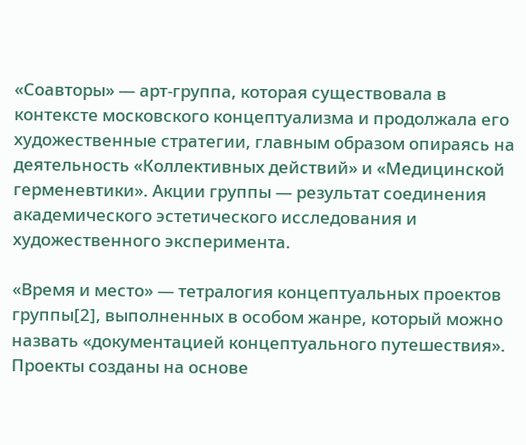«Соавторы» — арт-группа, которая существовала в контексте московского концептуализма и продолжала его художественные стратегии, главным образом опираясь на деятельность «Коллективных действий» и «Медицинской герменевтики». Акции группы — результат соединения академического эстетического исследования и художественного эксперимента.

«Время и место» — тетралогия концептуальных проектов группы[2], выполненных в особом жанре, который можно назвать «документацией концептуального путешествия». Проекты созданы на основе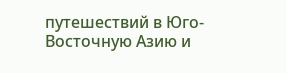путешествий в Юго-Восточную Азию и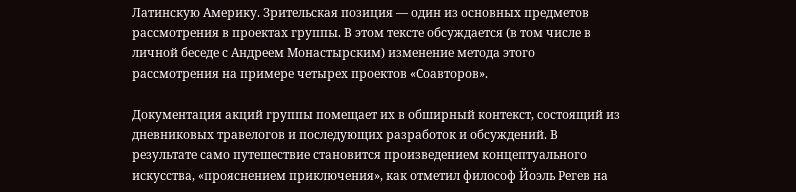Латинскую Америку. Зрительская позиция — один из основных предметов рассмотрения в проектах группы. В этом тексте обсуждается (в том числе в личной беседе с Андреем Монастырским) изменение метода этого рассмотрения на примере четырех проектов «Соавторов».

Документация акций группы помещает их в обширный контекст, состоящий из дневниковых травелогов и последующих разработок и обсуждений. В результате само путешествие становится произведением концептуального искусства, «прояснением приключения», как отметил философ Йоэль Регев на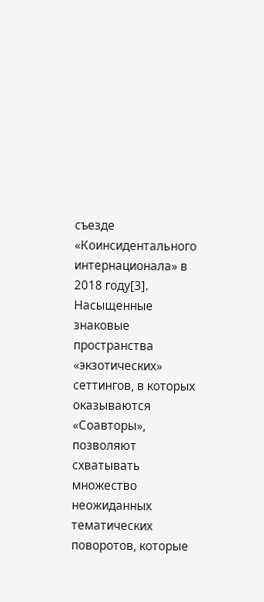съезде «Коинсидентального интернационала» в 2018 году[3]. Насыщенные знаковые пространства «экзотических» сеттингов, в которых оказываются «Соавторы», позволяют схватывать множество неожиданных тематических поворотов, которые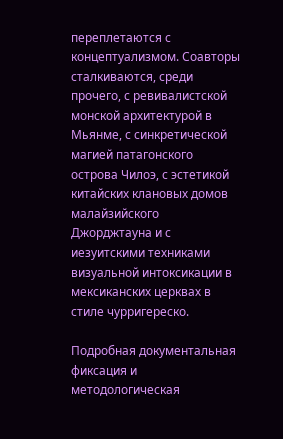переплетаются с концептуализмом. Соавторы сталкиваются, среди прочего, с ревивалистской монской архитектурой в Мьянме, с синкретической магией патагонского острова Чилоэ, с эстетикой китайских клановых домов малайзийского Джорджтауна и с иезуитскими техниками визуальной интоксикации в мексиканских церквах в стиле чурригереско.

Подробная документальная фиксация и методологическая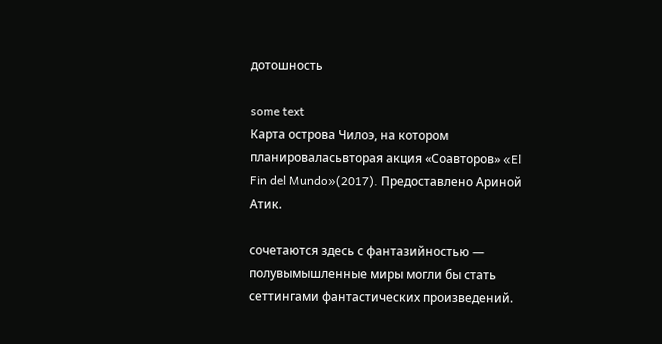дотошность

some text
Карта острова Чилоэ, на котором планироваласьвторая акция «Соавторов» «El Fin del Mundo»(2017). Предоставлено Ариной Атик.

сочетаются здесь с фантазийностью — полувымышленные миры могли бы стать сеттингами фантастических произведений.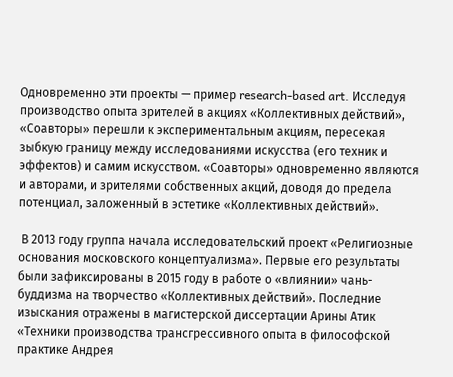Одновременно эти проекты — пример research-based art. Исследуя производство опыта зрителей в акциях «Коллективных действий», «Соавторы» перешли к экспериментальным акциям, пересекая зыбкую границу между исследованиями искусства (его техник и эффектов) и самим искусством. «Соавторы» одновременно являются и авторами, и зрителями собственных акций, доводя до предела потенциал, заложенный в эстетике «Коллективных действий».

 В 2013 году группа начала исследовательский проект «Религиозные основания московского концептуализма». Первые его результаты были зафиксированы в 2015 году в работе о «влиянии» чань-буддизма на творчество «Коллективных действий». Последние изыскания отражены в магистерской диссертации Арины Атик «Техники производства трансгрессивного опыта в философской практике Андрея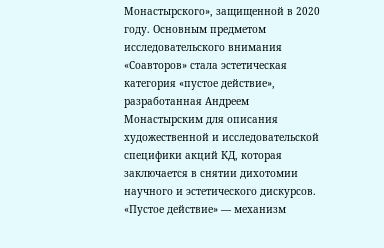Монастырского», защищенной в 2020 году. Основным предметом исследовательского внимания «Соавторов» стала эстетическая категория «пустое действие», разработанная Андреем Монастырским для описания художественной и исследовательской специфики акций КД, которая заключается в снятии дихотомии научного и эстетического дискурсов. «Пустое действие» — механизм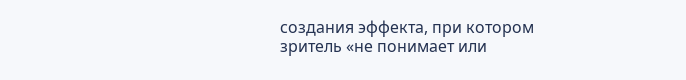создания эффекта, при котором зритель «не понимает или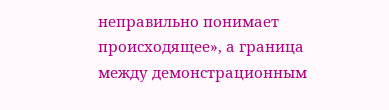неправильно понимает происходящее», а граница между демонстрационным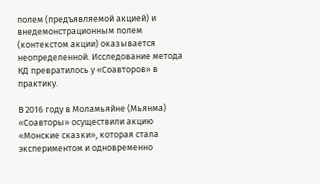полем (предъявляемой акцией) и внедемонстрационным полем (контекстом акции) оказывается неопределенной. Исследование метода КД превратилось у «Соавторов» в практику.

В 2016 году в Моламьяйне (Мьянма) «Соавторы» осуществили акцию «Монские сказки», которая стала экспериментом и одновременно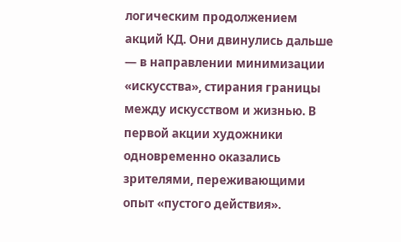логическим продолжением акций КД. Они двинулись дальше — в направлении минимизации «искусства», стирания границы между искусством и жизнью. В первой акции художники одновременно оказались зрителями, переживающими опыт «пустого действия».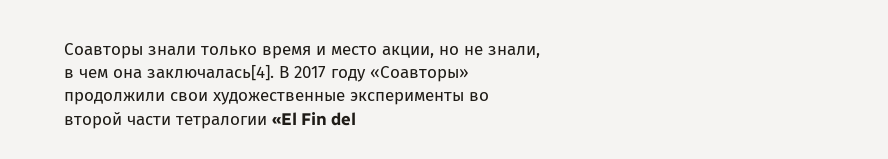Соавторы знали только время и место акции, но не знали, в чем она заключалась[4]. В 2017 году «Соавторы» продолжили свои художественные эксперименты во второй части тетралогии «El Fin del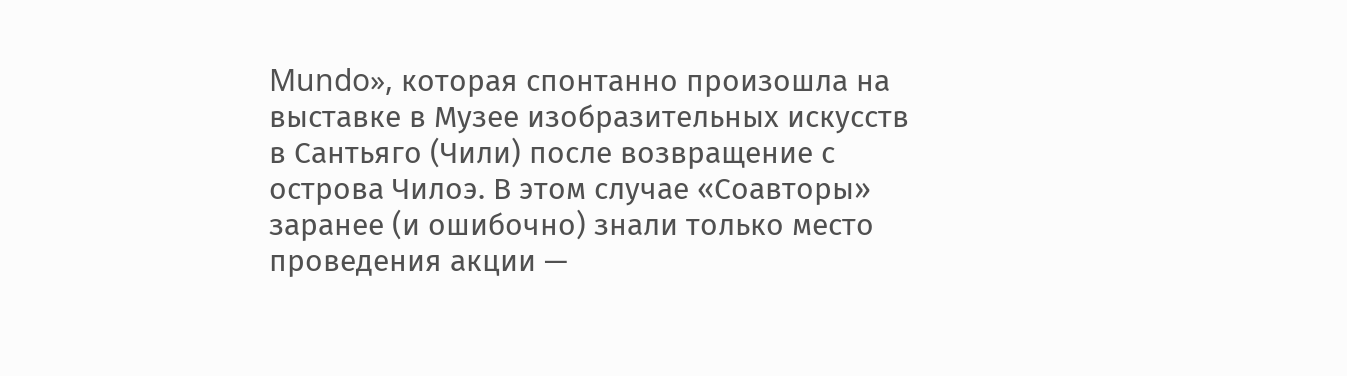Mundo», которая спонтанно произошла на выставке в Музее изобразительных искусств в Сантьяго (Чили) после возвращение с острова Чилоэ. В этом случае «Соавторы» заранее (и ошибочно) знали только место проведения акции —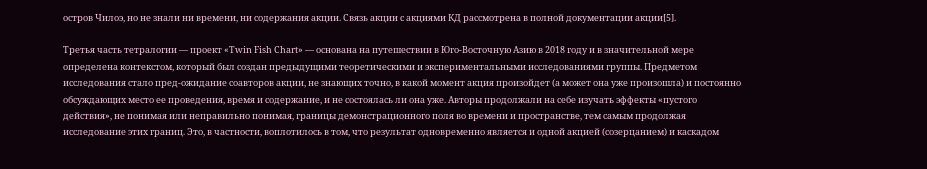остров Чилоэ, но не знали ни времени, ни содержания акции. Связь акции с акциями КД рассмотрена в полной документации акции[5].

Третья часть тетралогии — проект «Twin Fish Chart» — основана на путешествии в Юго-Восточную Азию в 2018 году и в значительной мере определена контекстом, который был создан предыдущими теоретическими и экспериментальными исследованиями группы. Предметом исследования стало пред-ожидание соавторов акции, не знающих точно, в какой момент акция произойдет (а может она уже произошла) и постоянно обсуждающих место ее проведения, время и содержание, и не состоялась ли она уже. Авторы продолжали на себе изучать эффекты «пустого действия», не понимая или неправильно понимая, границы демонстрационного поля во времени и пространстве, тем самым продолжая исследование этих границ. Это, в частности, воплотилось в том, что результат одновременно является и одной акцией (созерцанием) и каскадом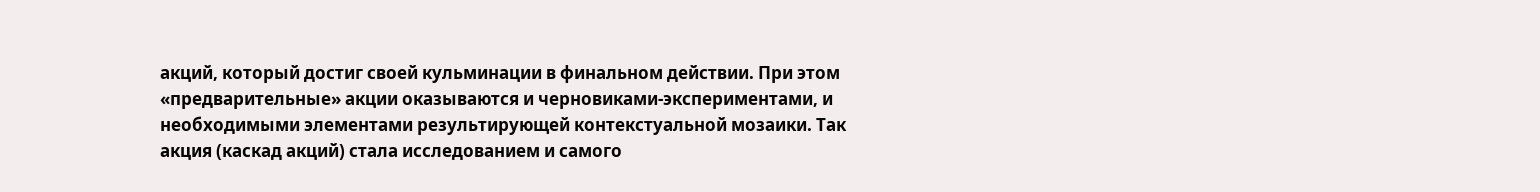акций, который достиг своей кульминации в финальном действии. При этом «предварительные» акции оказываются и черновиками-экспериментами, и необходимыми элементами результирующей контекстуальной мозаики. Так акция (каскад акций) стала исследованием и самого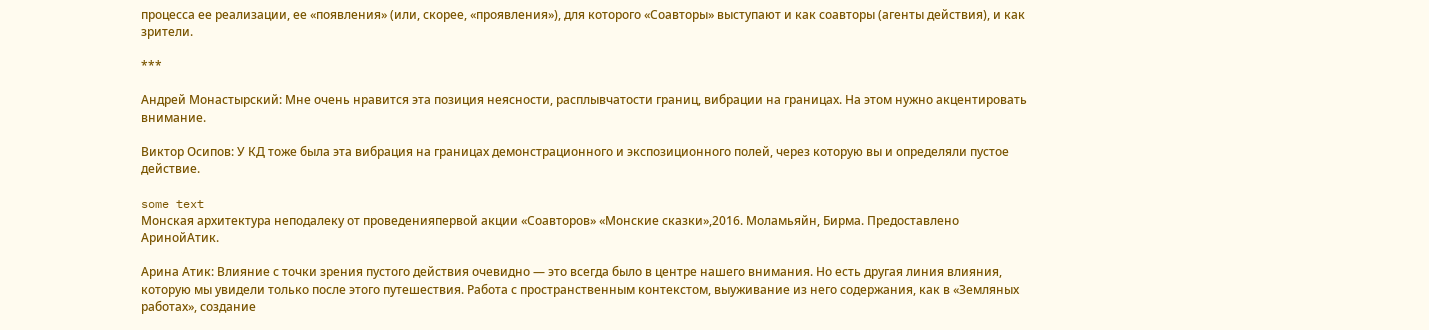процесса ее реализации, ее «появления» (или, скорее, «проявления»), для которого «Соавторы» выступают и как соавторы (агенты действия), и как зрители.

***

Андрей Монастырский: Мне очень нравится эта позиция неясности, расплывчатости границ, вибрации на границах. На этом нужно акцентировать внимание.

Виктор Осипов: У КД тоже была эта вибрация на границах демонстрационного и экспозиционного полей, через которую вы и определяли пустое действие.

some text
Монская архитектура неподалеку от проведенияпервой акции «Соавторов» «Монские сказки»,2016. Моламьяйн, Бирма. Предоставлено АринойАтик.

Арина Атик: Влияние с точки зрения пустого действия очевидно — это всегда было в центре нашего внимания. Но есть другая линия влияния, которую мы увидели только после этого путешествия. Работа с пространственным контекстом, выуживание из него содержания, как в «Земляных работах», создание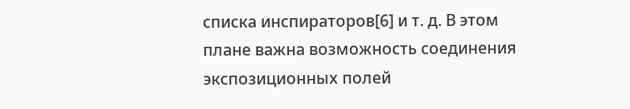списка инспираторов[6] и т. д. В этом плане важна возможность соединения экспозиционных полей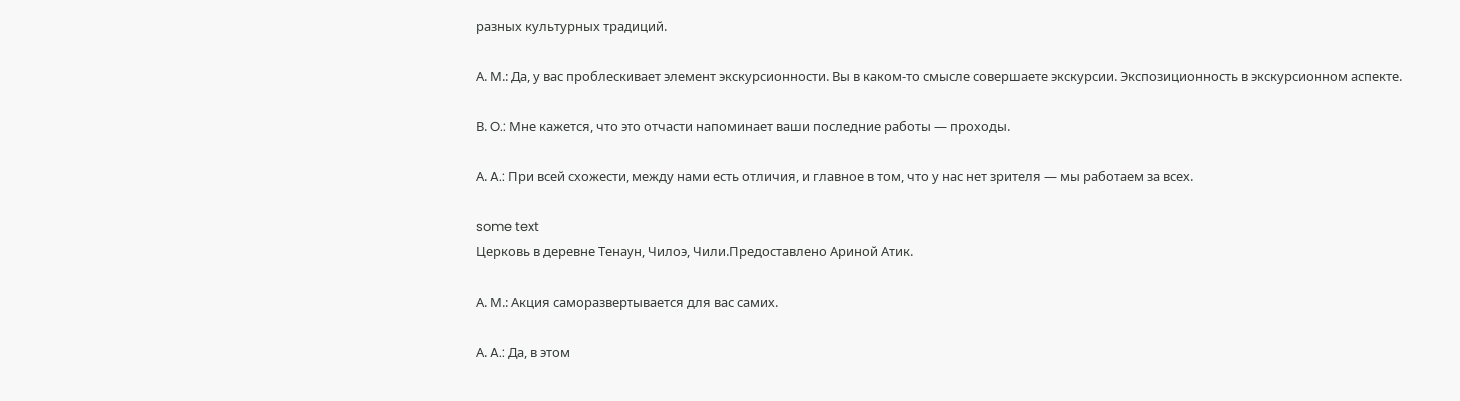разных культурных традиций.

А. М.: Да, у вас проблескивает элемент экскурсионности. Вы в каком-то смысле совершаете экскурсии. Экспозиционность в экскурсионном аспекте.

В. O.: Мне кажется, что это отчасти напоминает ваши последние работы — проходы.

А. A.: При всей схожести, между нами есть отличия, и главное в том, что у нас нет зрителя — мы работаем за всех.

some text
Церковь в деревне Тенаун, Чилоэ, Чили.Предоставлено Ариной Атик.

А. М.: Акция саморазвертывается для вас самих.

А. A.: Да, в этом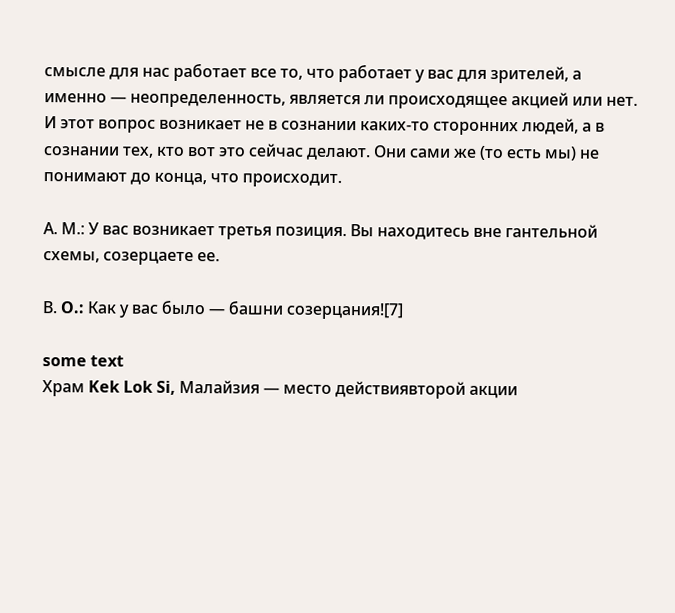смысле для нас работает все то, что работает у вас для зрителей, а именно — неопределенность, является ли происходящее акцией или нет. И этот вопрос возникает не в сознании каких-то сторонних людей, а в сознании тех, кто вот это сейчас делают. Они сами же (то есть мы) не понимают до конца, что происходит.

А. М.: У вас возникает третья позиция. Вы находитесь вне гантельной схемы, созерцаете ее.

В. O.: Как у вас было — башни созерцания![7]

some text
Храм Kek Lok Si, Малайзия — место действиявторой акции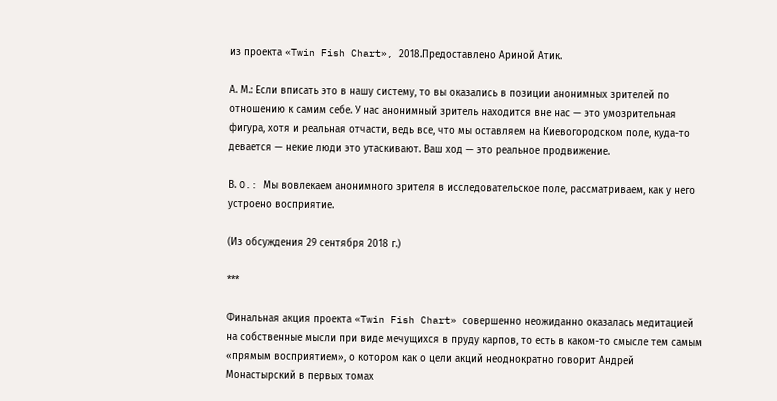из проекта «Twin Fish Chart», 2018.Предоставлено Ариной Атик.

А. М.: Если вписать это в нашу систему, то вы оказались в позиции анонимных зрителей по отношению к самим себе. У нас анонимный зритель находится вне нас — это умозрительная фигура, хотя и реальная отчасти, ведь все, что мы оставляем на Киевогородском поле, куда-то девается — некие люди это утаскивают. Ваш ход — это реальное продвижение.

В. O.: Мы вовлекаем анонимного зрителя в исследовательское поле, рассматриваем, как у него устроено восприятие.

(Из обсуждения 29 сентября 2018 г.)

***

Финальная акция проекта «Twin Fish Chart» совершенно неожиданно оказалась медитацией на собственные мысли при виде мечущихся в пруду карпов, то есть в каком-то смысле тем самым «прямым восприятием», о котором как о цели акций неоднократно говорит Андрей Монастырский в первых томах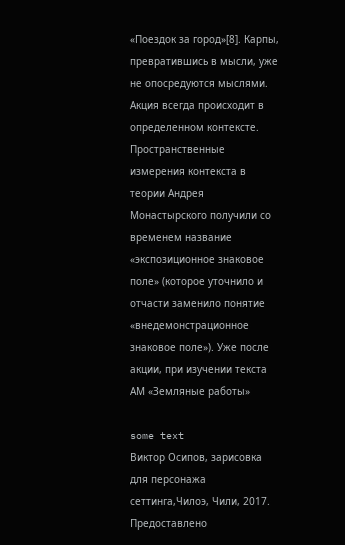«Поездок за город»[8]. Карпы, превратившись в мысли, уже не опосредуются мыслями. Акция всегда происходит в определенном контексте. Пространственные измерения контекста в теории Андрея Монастырского получили со временем название «экспозиционное знаковое поле» (которое уточнило и отчасти заменило понятие «внедемонстрационное знаковое поле»). Уже после акции, при изучении текста АМ «Земляные работы»

some text
Виктор Осипов, зарисовка для персонажа сеттинга,Чилоэ, Чили, 2017. Предоставлено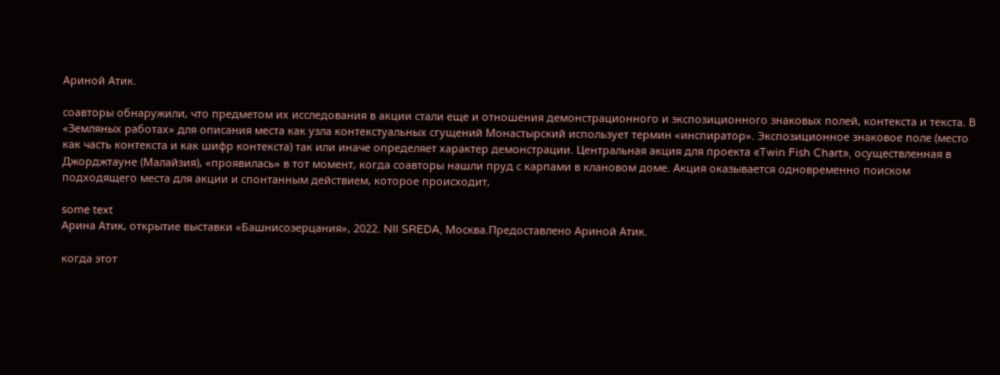Ариной Атик.

соавторы обнаружили, что предметом их исследования в акции стали еще и отношения демонстрационного и экспозиционного знаковых полей, контекста и текста. В «Земляных работах» для описания места как узла контекстуальных сгущений Монастырский использует термин «инспиратор». Экспозиционное знаковое поле (место как часть контекста и как шифр контекста) так или иначе определяет характер демонстрации. Центральная акция для проекта «Twin Fish Chart», осуществленная в Джорджтауне (Малайзия), «проявилась» в тот момент, когда соавторы нашли пруд с карпами в клановом доме. Акция оказывается одновременно поиском подходящего места для акции и спонтанным действием, которое происходит,

some text
Арина Атик, открытие выставки «Башнисозерцания», 2022. NII SREDA, Москва.Предоставлено Ариной Атик.

когда этот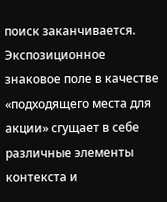поиск заканчивается. Экспозиционное знаковое поле в качестве «подходящего места для акции» сгущает в себе различные элементы контекста и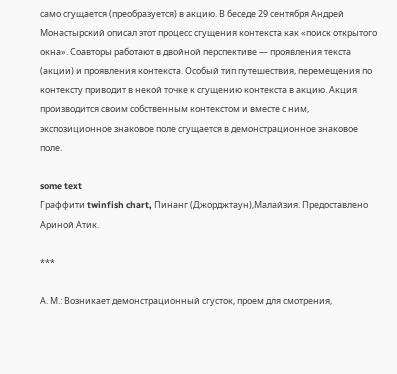само сгущается (преобразуется) в акцию. В беседе 29 сентября Андрей Монастырский описал этот процесс сгущения контекста как «поиск открытого окна». Соавторы работают в двойной перспективе — проявления текста (акции) и проявления контекста. Особый тип путешествия, перемещения по контексту приводит в некой точке к сгущению контекста в акцию. Акция производится своим собственным контекстом и вместе с ним, экспозиционное знаковое поле сгущается в демонстрационное знаковое поле.

some text
Граффити twinfish chart, Пинанг (Джорджтаун),Малайзия. Предоставлено Ариной Атик.

***

А. М.: Возникает демонстрационный сгусток, проем для смотрения,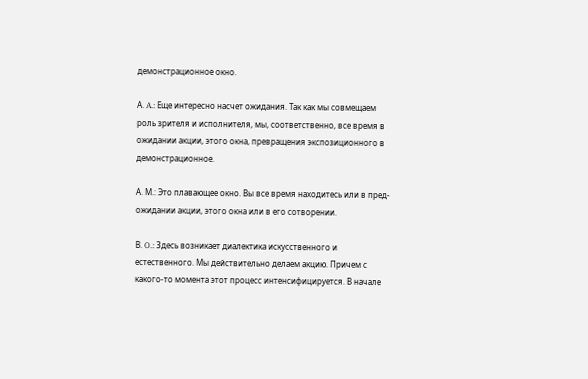демонстрационное окно.

А. A.: Еще интересно насчет ожидания. Так как мы совмещаем роль зрителя и исполнителя, мы, соответственно, все время в ожидании акции, этого окна, превращения экспозиционного в демонстрационное.

А. М.: Это плавающее окно. Вы все время находитесь или в пред-ожидании акции, этого окна или в его сотворении.

В. O.: Здесь возникает диалектика искусственного и естественного. Мы действительно делаем акцию. Причем с какого-то момента этот процесс интенсифицируется. В начале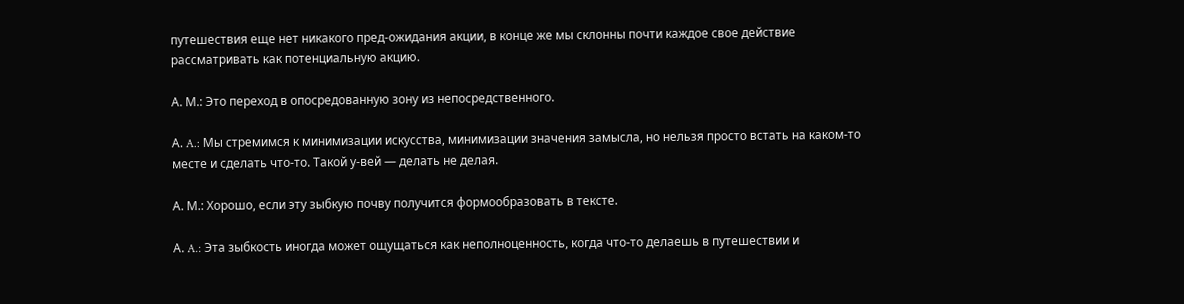путешествия еще нет никакого пред-ожидания акции, в конце же мы склонны почти каждое свое действие рассматривать как потенциальную акцию.

А. М.: Это переход в опосредованную зону из непосредственного.

А. A.: Мы стремимся к минимизации искусства, минимизации значения замысла, но нельзя просто встать на каком-то месте и сделать что-то. Такой у-вей — делать не делая.

А. М.: Хорошо, если эту зыбкую почву получится формообразовать в тексте.

А. A.: Эта зыбкость иногда может ощущаться как неполноценность, когда что-то делаешь в путешествии и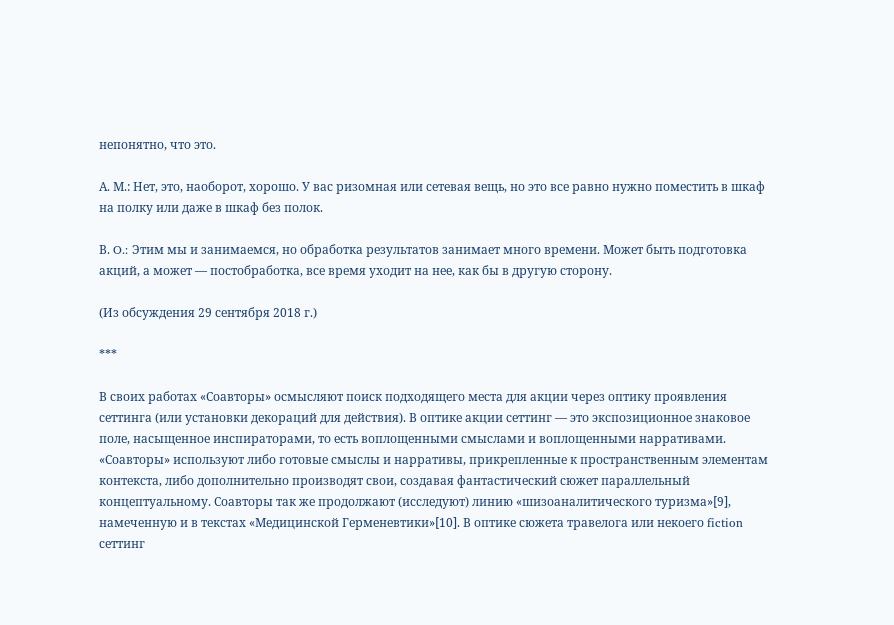непонятно, что это.

А. М.: Нет, это, наоборот, хорошо. У вас ризомная или сетевая вещь, но это все равно нужно поместить в шкаф на полку или даже в шкаф без полок.

В. O.: Этим мы и занимаемся, но обработка результатов занимает много времени. Может быть подготовка акций, а может — постобработка, все время уходит на нее, как бы в другую сторону.

(Из обсуждения 29 сентября 2018 г.)

***

В своих работах «Соавторы» осмысляют поиск подходящего места для акции через оптику проявления сеттинга (или установки декораций для действия). В оптике акции сеттинг — это экспозиционное знаковое поле, насыщенное инспираторами, то есть воплощенными смыслами и воплощенными нарративами. «Соавторы» используют либо готовые смыслы и нарративы, прикрепленные к пространственным элементам контекста, либо дополнительно производят свои, создавая фантастический сюжет параллельный концептуальному. Соавторы так же продолжают (исследуют) линию «шизоаналитического туризма»[9], намеченную и в текстах «Медицинской Герменевтики»[10]. В оптике сюжета травелога или некоего fiction сеттинг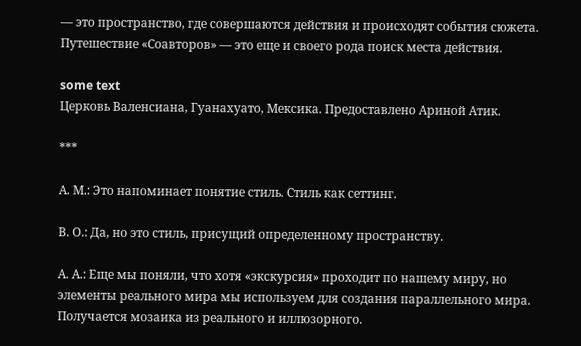— это пространство, где совершаются действия и происходят события сюжета. Путешествие «Соавторов» — это еще и своего рода поиск места действия.

some text
Церковь Валенсиана, Гуанахуато, Мексика. Предоставлено Ариной Атик.

***

А. М.: Это напоминает понятие стиль. Стиль как сеттинг.

В. О.: Да, но это стиль, присущий определенному пространству.

А. А.: Еще мы поняли, что хотя «экскурсия» проходит по нашему миру, но элементы реального мира мы используем для создания параллельного мира. Получается мозаика из реального и иллюзорного.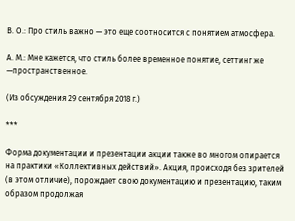В. О.: Про стиль важно — это еще соотносится с понятием атмосфера.

А. М.: Мне кажется, что стиль более временное понятие, сеттинг же —пространственное.

(Из обсуждения 29 сентября 2018 г.)

***

Форма документации и презентации акции также во многом опирается на практики «Коллективных действий». Акция, происходя без зрителей (в этом отличие), порождает свою документацию и презентацию, таким образом продолжая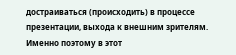достраиваться (происходить) в процессе презентации, выхода к внешним зрителям. Именно поэтому в этот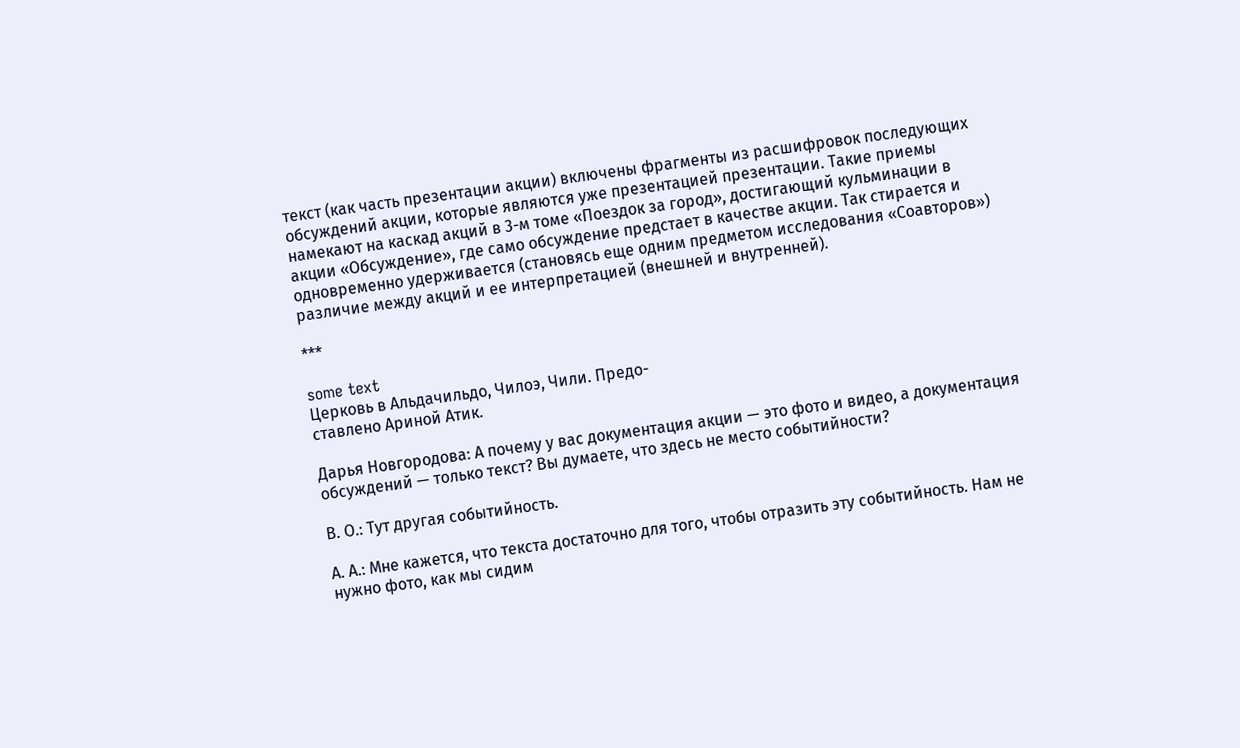текст (как часть презентации акции) включены фрагменты из расшифровок последующих обсуждений акции, которые являются уже презентацией презентации. Такие приемы намекают на каскад акций в 3-м томе «Поездок за город», достигающий кульминации в акции «Обсуждение», где само обсуждение предстает в качестве акции. Так стирается и одновременно удерживается (становясь еще одним предметом исследования «Соавторов») различие между акций и ее интерпретацией (внешней и внутренней).

***

some text
Церковь в Альдачильдо, Чилоэ, Чили. Предо-
ставлено Ариной Атик.

Дарья Новгородова: А почему у вас документация акции — это фото и видео, а документация обсуждений — только текст? Вы думаете, что здесь не место событийности?

В. О.: Тут другая событийность.

А. А.: Мне кажется, что текста достаточно для того, чтобы отразить эту событийность. Нам не нужно фото, как мы сидим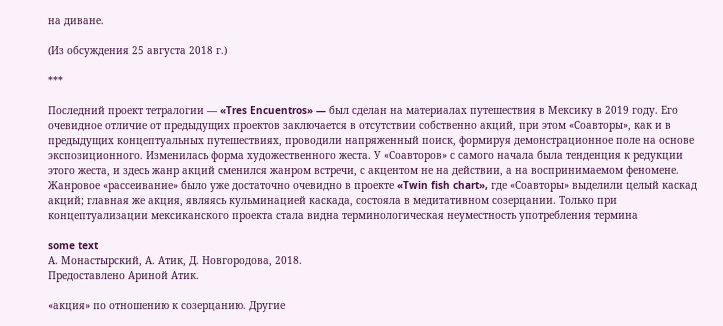на диване.

(Из обсуждения 25 августа 2018 г.)

***

Последний проект тетралогии — «Tres Encuentros» — был сделан на материалах путешествия в Мексику в 2019 году. Его очевидное отличие от предыдущих проектов заключается в отсутствии собственно акций, при этом «Соавторы», как и в предыдущих концептуальных путешествиях, проводили напряженный поиск, формируя демонстрационное поле на основе экспозиционного. Изменилась форма художественного жеста. У «Соавторов» с самого начала была тенденция к редукции этого жеста, и здесь жанр акций сменился жанром встречи, с акцентом не на действии, а на воспринимаемом феномене. Жанровое «рассеивание» было уже достаточно очевидно в проекте «Twin fish chart», где «Соавторы» выделили целый каскад акций; главная же акция, являясь кульминацией каскада, состояла в медитативном созерцании. Только при концептуализации мексиканского проекта стала видна терминологическая неуместность употребления термина

some text
А. Монастырский, А. Атик, Д. Новгородова, 2018.
Предоставлено Ариной Атик.

«акция» по отношению к созерцанию. Другие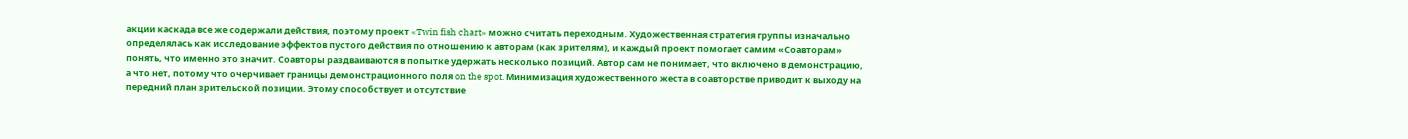акции каскада все же содержали действия, поэтому проект «Twin fish chart» можно считать переходным. Художественная стратегия группы изначально определялась как исследование эффектов пустого действия по отношению к авторам (как зрителям), и каждый проект помогает самим «Соавторам» понять, что именно это значит. Соавторы раздваиваются в попытке удержать несколько позиций. Автор сам не понимает, что включено в демонстрацию, а что нет, потому что очерчивает границы демонстрационного поля on the spot. Минимизация художественного жеста в соавторстве приводит к выходу на передний план зрительской позиции. Этому способствует и отсутствие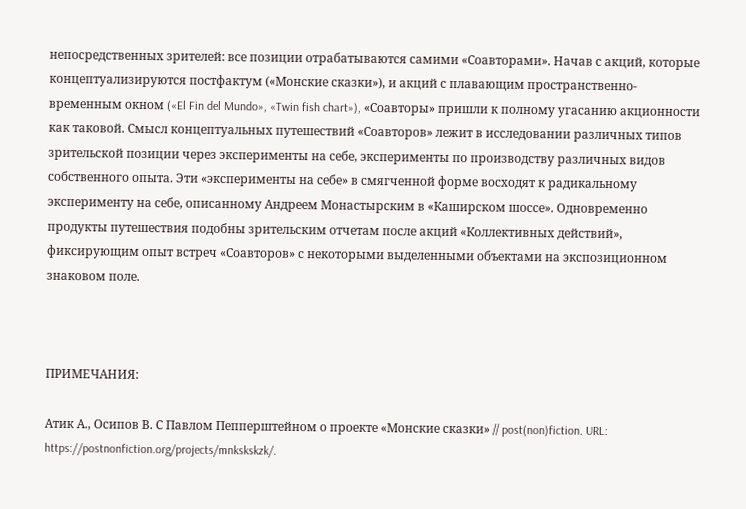непосредственных зрителей: все позиции отрабатываются самими «Соавторами». Начав с акций, которые концептуализируются постфактум («Монские сказки»), и акций с плавающим пространственно-временным окном («El Fin del Mundo», «Twin fish chart»), «Соавторы» пришли к полному угасанию акционности как таковой. Смысл концептуальных путешествий «Соавторов» лежит в исследовании различных типов зрительской позиции через эксперименты на себе, эксперименты по производству различных видов собственного опыта. Эти «эксперименты на себе» в смягченной форме восходят к радикальному эксперименту на себе, описанному Андреем Монастырским в «Каширском шоссе». Одновременно продукты путешествия подобны зрительским отчетам после акций «Коллективных действий», фиксирующим опыт встреч «Соавторов» с некоторыми выделенными объектами на экспозиционном знаковом поле.



ПРИМЕЧАНИЯ:

Атик А., Осипов В. С Павлом Пепперштейном о проекте «Монские сказки» // post(non)fiction. URL: https://postnonfiction.org/projects/mnkskskzk/.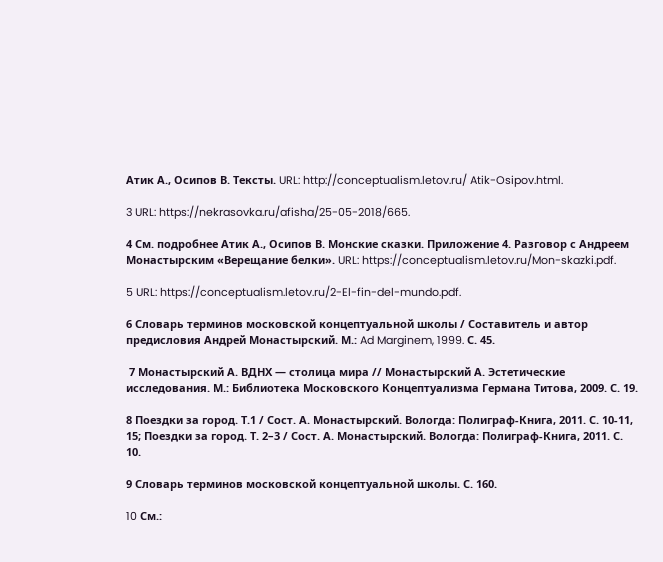Атик А., Осипов В. Тексты. URL: http://conceptualism.letov.ru/ Atik-Osipov.html.

3 URL: https://nekrasovka.ru/afisha/25-05-2018/665.

4 См. подробнее Атик А., Осипов В. Монские сказки. Приложение 4. Разговор с Андреем Монастырским «Верещание белки». URL: https://conceptualism.letov.ru/Mon-skazki.pdf.

5 URL: https://conceptualism.letov.ru/2-El-fin-del-mundo.pdf.

6 Словарь терминов московской концептуальной школы / Составитель и автор предисловия Андрей Монастырский. М.: Ad Marginem, 1999. С. 45.

 7 Монастырский А. ВДНХ — столица мира // Монастырский А. Эстетические исследования. М.: Библиотека Московского Концептуализма Германа Титова, 2009. С. 19.

8 Поездки за город. Т.1 / Сост. А. Монастырский. Вологда: Полиграф-Книга, 2011. С. 10-11, 15; Поездки за город. Т. 2–3 / Сост. А. Монастырский. Вологда: Полиграф-Книга, 2011. С. 10.

9 Словарь терминов московской концептуальной школы. С. 160.

10 Cм.: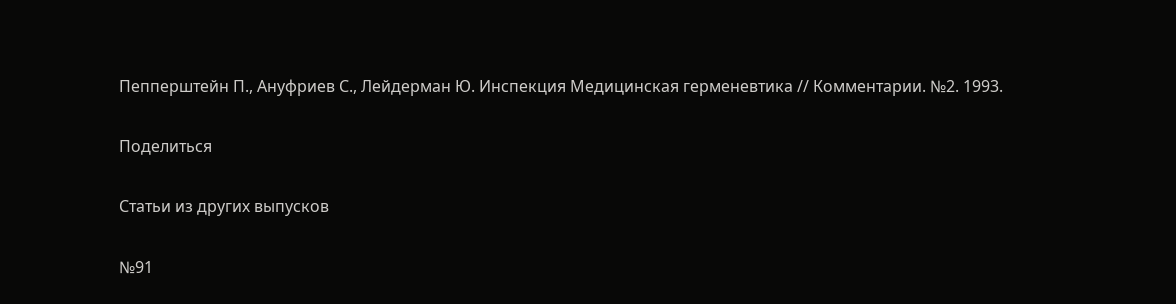Пепперштейн П., Ануфриев С., Лейдерман Ю. Инспекция Медицинская герменевтика // Комментарии. №2. 1993.

Поделиться

Статьи из других выпусков

№91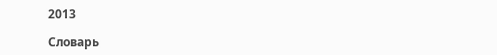2013

Словарь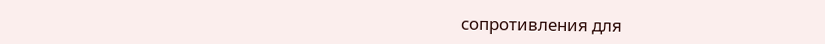сопротивления для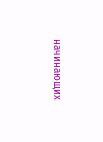начинающих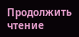Продолжить чтение